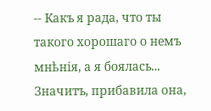-- Какъ я рада, что ты такого хорошаго о немъ мнѣнія, а я боялась... Значитъ, прибавила она,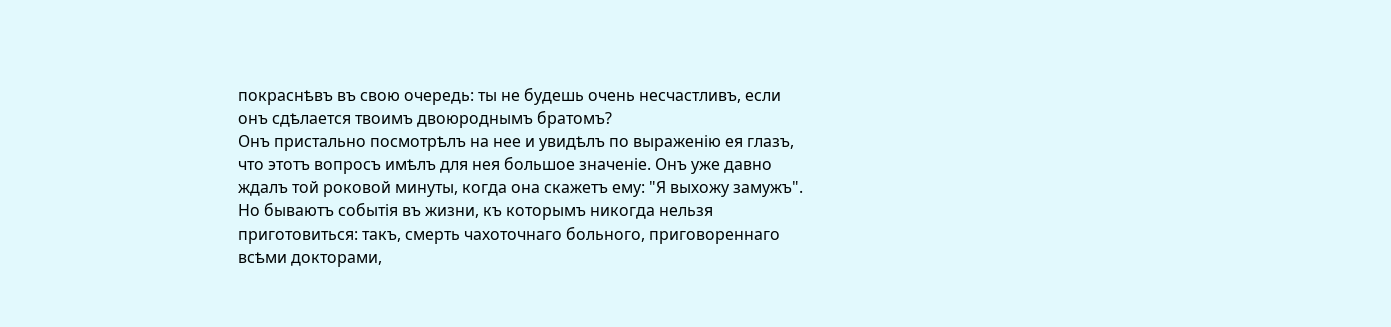покраснѣвъ въ свою очередь: ты не будешь очень несчастливъ, если онъ сдѣлается твоимъ двоюроднымъ братомъ?
Онъ пристально посмотрѣлъ на нее и увидѣлъ по выраженію ея глазъ, что этотъ вопросъ имѣлъ для нея большое значеніе. Онъ уже давно ждалъ той роковой минуты, когда она скажетъ ему: "Я выхожу замужъ". Но бываютъ событія въ жизни, къ которымъ никогда нельзя приготовиться: такъ, смерть чахоточнаго больного, приговореннаго всѣми докторами,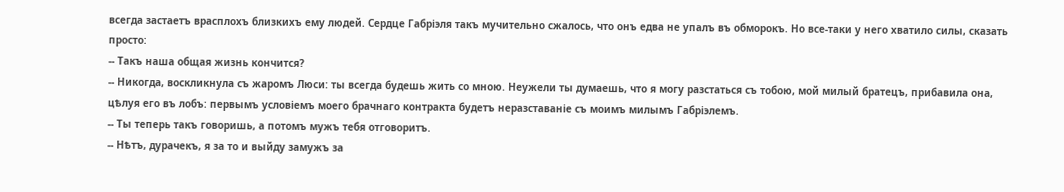всегда застаетъ врасплохъ близкихъ ему людей. Сердце Габріэля такъ мучительно сжалось, что онъ едва не упалъ въ обморокъ. Но все-таки у него хватило силы, сказать просто:
-- Такъ наша общая жизнь кончится?
-- Никогда, воскликнула съ жаромъ Люси: ты всегда будешь жить со мною. Неужели ты думаешь, что я могу разстаться съ тобою, мой милый братецъ, прибавила она, цѣлуя его въ лобъ: первымъ условіемъ моего брачнаго контракта будетъ неразставаніе съ моимъ милымъ Габріэлемъ.
-- Ты теперь такъ говоришь, а потомъ мужъ тебя отговоритъ.
-- Нѣтъ, дурачекъ, я за то и выйду замужъ за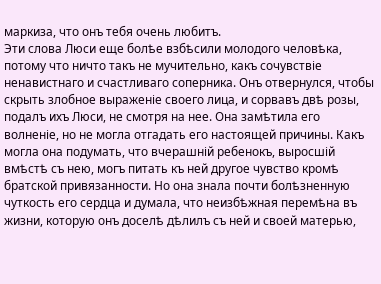маркиза, что онъ тебя очень любитъ.
Эти слова Люси еще болѣе взбѣсили молодого человѣка, потому что ничто такъ не мучительно, какъ сочувствіе ненавистнаго и счастливаго соперника. Онъ отвернулся, чтобы скрыть злобное выраженіе своего лица, и сорвавъ двѣ розы, подалъ ихъ Люси, не смотря на нее. Она замѣтила его волненіе, но не могла отгадать его настоящей причины. Какъ могла она подумать, что вчерашній ребенокъ, выросшій вмѣстѣ съ нею, могъ питать къ ней другое чувство кромѣ братской привязанности. Но она знала почти болѣзненную чуткость его сердца и думала, что неизбѣжная перемѣна въ жизни, которую онъ доселѣ дѣлилъ съ ней и своей матерью,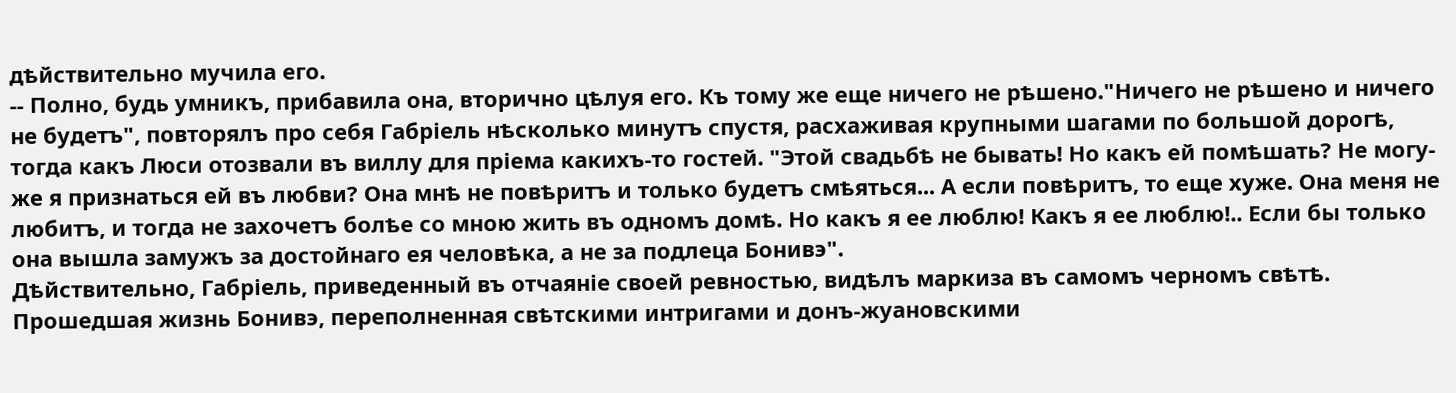дѣйствительно мучила его.
-- Полно, будь умникъ, прибавила она, вторично цѣлуя его. Къ тому же еще ничего не рѣшено."Ничего не рѣшено и ничего не будетъ", повторялъ про себя Габріель нѣсколько минутъ спустя, расхаживая крупными шагами по большой дорогѣ, тогда какъ Люси отозвали въ виллу для пріема какихъ-то гостей. "Этой свадьбѣ не бывать! Но какъ ей помѣшать? Не могу-же я признаться ей въ любви? Она мнѣ не повѣритъ и только будетъ смѣяться... А если повѣритъ, то еще хуже. Она меня не любитъ, и тогда не захочетъ болѣе со мною жить въ одномъ домѣ. Но какъ я ее люблю! Какъ я ее люблю!.. Если бы только она вышла замужъ за достойнаго ея человѣка, а не за подлеца Бонивэ".
Дѣйствительно, Габріель, приведенный въ отчаяніе своей ревностью, видѣлъ маркиза въ самомъ черномъ свѣтѣ. Прошедшая жизнь Бонивэ, переполненная свѣтскими интригами и донъ-жуановскими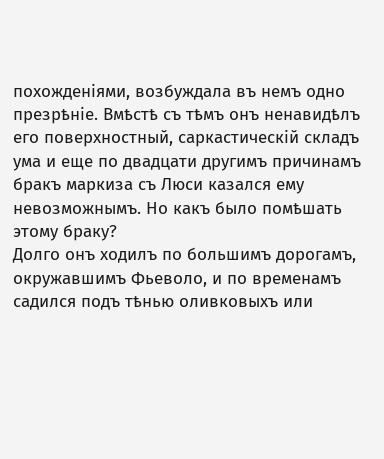похожденіями, возбуждала въ немъ одно презрѣніе. Вмѣстѣ съ тѣмъ онъ ненавидѣлъ его поверхностный, саркастическій складъ ума и еще по двадцати другимъ причинамъ бракъ маркиза съ Люси казался ему невозможнымъ. Но какъ было помѣшать этому браку?
Долго онъ ходилъ по большимъ дорогамъ, окружавшимъ Фьеволо, и по временамъ садился подъ тѣнью оливковыхъ или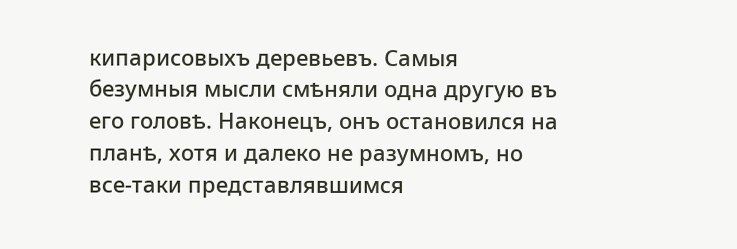кипарисовыхъ деревьевъ. Самыя безумныя мысли смѣняли одна другую въ его головѣ. Наконецъ, онъ остановился на планѣ, хотя и далеко не разумномъ, но все-таки представлявшимся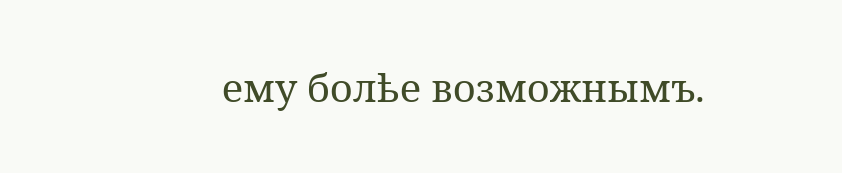ему болѣе возможнымъ.